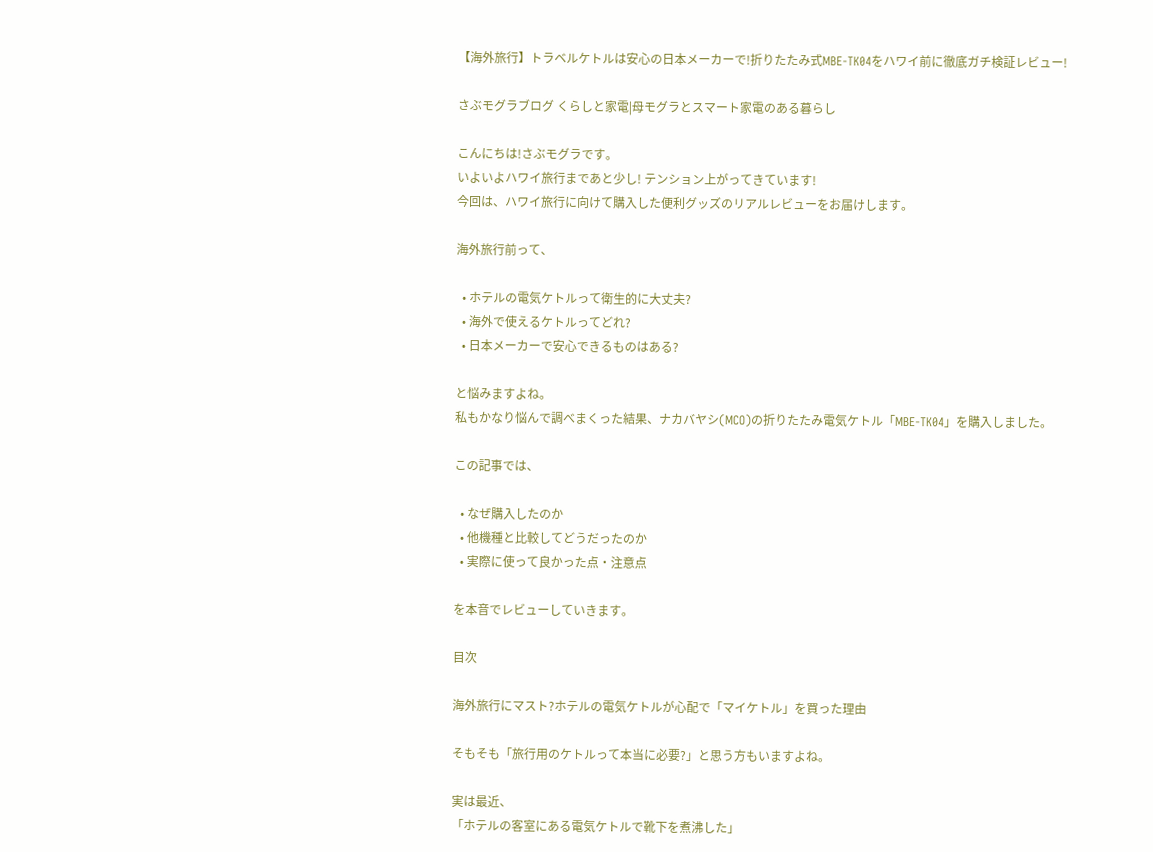【海外旅行】トラベルケトルは安心の日本メーカーで!折りたたみ式MBE-TK04をハワイ前に徹底ガチ検証レビュー!

さぶモグラブログ くらしと家電|母モグラとスマート家電のある暮らし

こんにちは!さぶモグラです。
いよいよハワイ旅行まであと少し! テンション上がってきています!
今回は、ハワイ旅行に向けて購入した便利グッズのリアルレビューをお届けします。

海外旅行前って、

  • ホテルの電気ケトルって衛生的に大丈夫?
  • 海外で使えるケトルってどれ?
  • 日本メーカーで安心できるものはある?

と悩みますよね。
私もかなり悩んで調べまくった結果、ナカバヤシ(MCO)の折りたたみ電気ケトル「MBE-TK04」を購入しました。

この記事では、

  • なぜ購入したのか
  • 他機種と比較してどうだったのか
  • 実際に使って良かった点・注意点

を本音でレビューしていきます。

目次

海外旅行にマスト?ホテルの電気ケトルが心配で「マイケトル」を買った理由

そもそも「旅行用のケトルって本当に必要?」と思う方もいますよね。

実は最近、
「ホテルの客室にある電気ケトルで靴下を煮沸した」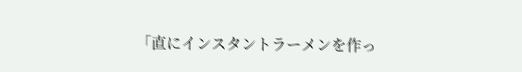「直にインスタントラーメンを作っ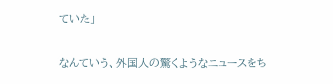ていた」

なんていう、外国人の驚くようなニュースをち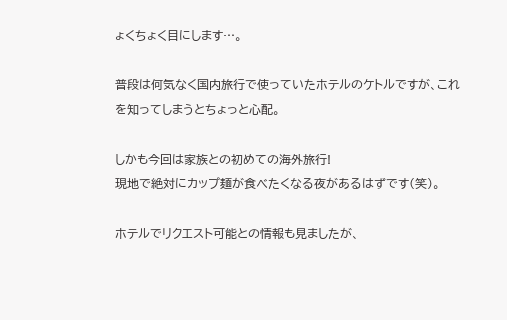ょくちょく目にします…。

普段は何気なく国内旅行で使っていたホテルのケトルですが、これを知ってしまうとちょっと心配。

しかも今回は家族との初めての海外旅行!
現地で絶対にカップ麺が食べたくなる夜があるはずです(笑)。

ホテルでリクエスト可能との情報も見ましたが、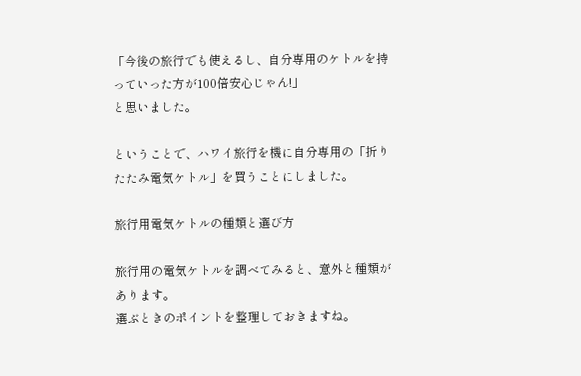「今後の旅行でも使えるし、自分専用のケトルを持っていった方が100倍安心じゃん!」
と思いました。

ということで、ハワイ旅行を機に自分専用の「折りたたみ電気ケトル」を買うことにしました。

旅行用電気ケトルの種類と選び方

旅行用の電気ケトルを調べてみると、意外と種類があります。
選ぶときのポイントを整理しておきますね。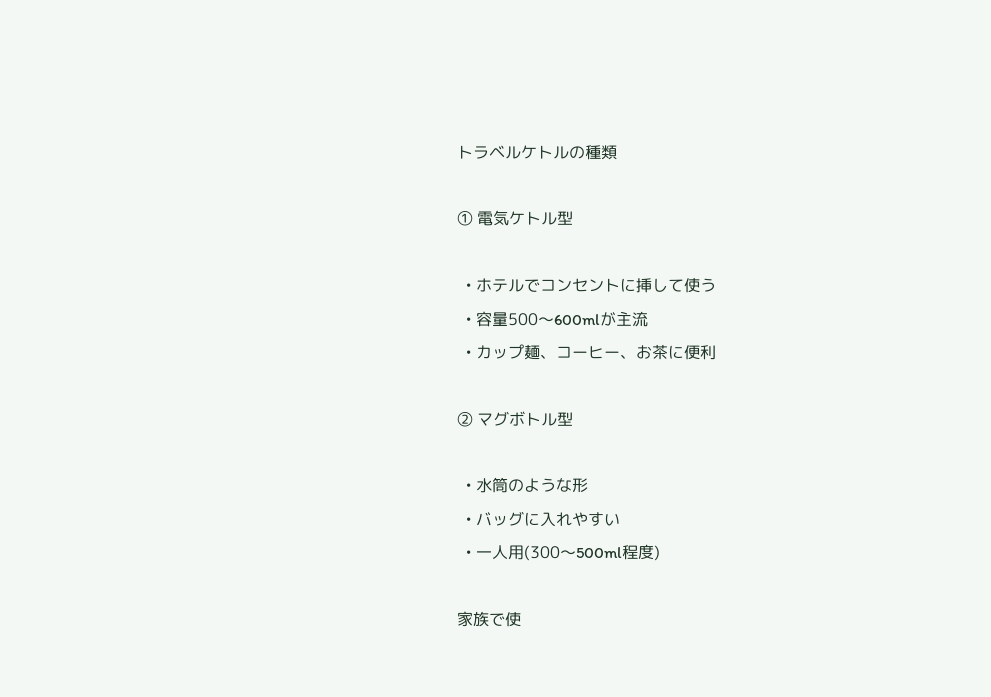トラベルケトルの種類

① 電気ケトル型

  • ホテルでコンセントに挿して使う
  • 容量500〜600mlが主流
  • カップ麺、コーヒー、お茶に便利

② マグボトル型

  • 水筒のような形
  • バッグに入れやすい
  • 一人用(300〜500ml程度)

家族で使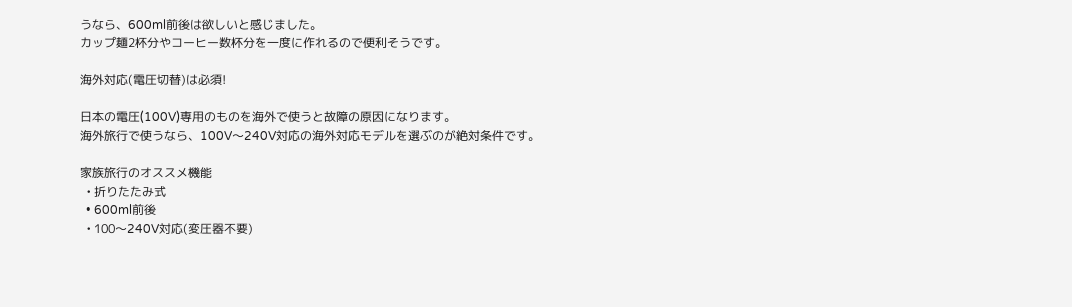うなら、600ml前後は欲しいと感じました。
カップ麺2杯分やコーヒー数杯分を一度に作れるので便利そうです。

海外対応(電圧切替)は必須!

日本の電圧(100V)専用のものを海外で使うと故障の原因になります。
海外旅行で使うなら、100V〜240V対応の海外対応モデルを選ぶのが絶対条件です。

家族旅行のオススメ機能
  • 折りたたみ式
  • 600ml前後
  • 100〜240V対応(変圧器不要)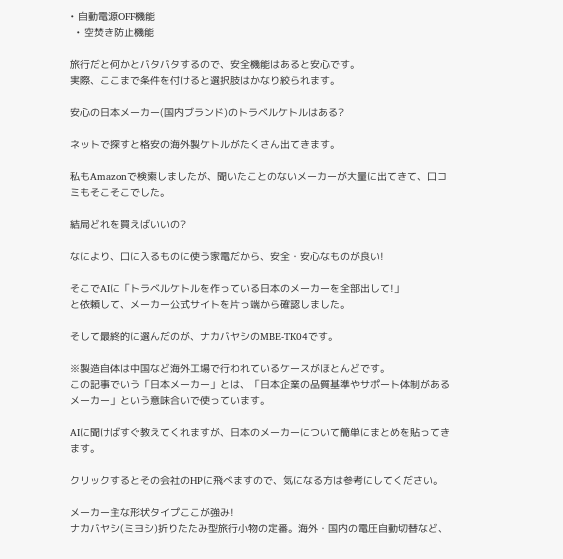• 自動電源OFF機能
  • 空焚き防止機能

旅行だと何かとバタバタするので、安全機能はあると安心です。
実際、ここまで条件を付けると選択肢はかなり絞られます。

安心の日本メーカー(国内ブランド)のトラベルケトルはある?

ネットで探すと格安の海外製ケトルがたくさん出てきます。

私もAmazonで検索しましたが、聞いたことのないメーカーが大量に出てきて、口コミもそこそこでした。

結局どれを買えばいいの?

なにより、口に入るものに使う家電だから、安全・安心なものが良い!

そこでAIに「トラベルケトルを作っている日本のメーカーを全部出して!」
と依頼して、メーカー公式サイトを片っ端から確認しました。

そして最終的に選んだのが、ナカバヤシのMBE-TK04です。

※製造自体は中国など海外工場で行われているケースがほとんどです。
この記事でいう「日本メーカー」とは、「日本企業の品質基準やサポート体制があるメーカー」という意味合いで使っています。

AIに聞けばすぐ教えてくれますが、日本のメーカーについて簡単にまとめを貼ってきます。

クリックするとその会社のHPに飛べますので、気になる方は参考にしてください。

メーカー主な形状タイプここが強み!
ナカバヤシ(ミヨシ)折りたたみ型旅行小物の定番。海外・国内の電圧自動切替など、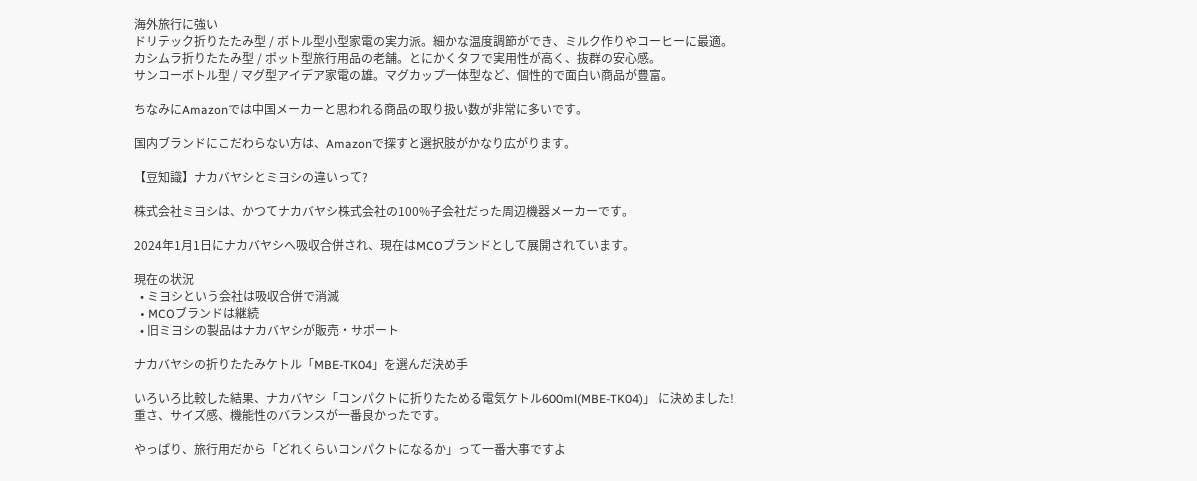海外旅行に強い
ドリテック折りたたみ型 / ボトル型小型家電の実力派。細かな温度調節ができ、ミルク作りやコーヒーに最適。
カシムラ折りたたみ型 / ポット型旅行用品の老舗。とにかくタフで実用性が高く、抜群の安心感。
サンコーボトル型 / マグ型アイデア家電の雄。マグカップ一体型など、個性的で面白い商品が豊富。

ちなみにAmazonでは中国メーカーと思われる商品の取り扱い数が非常に多いです。

国内ブランドにこだわらない方は、Amazonで探すと選択肢がかなり広がります。

【豆知識】ナカバヤシとミヨシの違いって?

株式会社ミヨシは、かつてナカバヤシ株式会社の100%子会社だった周辺機器メーカーです。

2024年1月1日にナカバヤシへ吸収合併され、現在はMCOブランドとして展開されています。

現在の状況
  • ミヨシという会社は吸収合併で消滅
  • MCOブランドは継続
  • 旧ミヨシの製品はナカバヤシが販売・サポート

ナカバヤシの折りたたみケトル「MBE-TK04」を選んだ決め手

いろいろ比較した結果、ナカバヤシ「コンパクトに折りたためる電気ケトル600ml(MBE-TK04)」 に決めました!
重さ、サイズ感、機能性のバランスが一番良かったです。

やっぱり、旅行用だから「どれくらいコンパクトになるか」って一番大事ですよ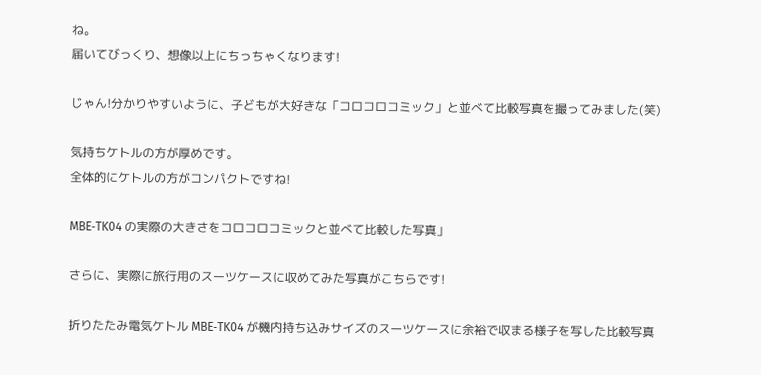ね。
届いてびっくり、想像以上にちっちゃくなります!

じゃん!分かりやすいように、子どもが大好きな「コロコロコミック」と並べて比較写真を撮ってみました(笑)

気持ちケトルの方が厚めです。
全体的にケトルの方がコンパクトですね!

MBE‑TK04 の実際の大きさをコロコロコミックと並べて比較した写真」

さらに、実際に旅行用のスーツケースに収めてみた写真がこちらです!

折りたたみ電気ケトル MBE‑TK04 が機内持ち込みサイズのスーツケースに余裕で収まる様子を写した比較写真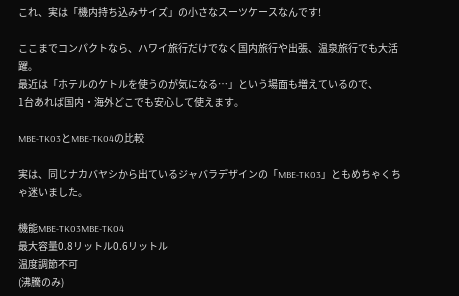これ、実は「機内持ち込みサイズ」の小さなスーツケースなんです!

ここまでコンパクトなら、ハワイ旅行だけでなく国内旅行や出張、温泉旅行でも大活躍。
最近は「ホテルのケトルを使うのが気になる…」という場面も増えているので、
1台あれば国内・海外どこでも安心して使えます。

MBE-TK03とMBE-TK04の比較

実は、同じナカバヤシから出ているジャバラデザインの「MBE-TK03」ともめちゃくちゃ迷いました。

機能MBE-TK03MBE-TK04
最大容量0.8リットル0.6リットル
温度調節不可
(沸騰のみ)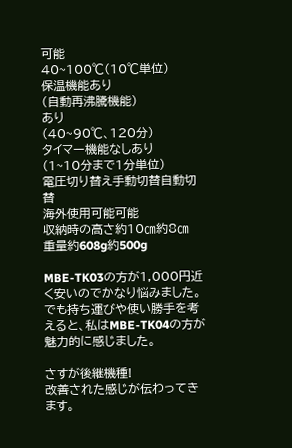可能
40~100℃(10℃単位)
保温機能あり
(自動再沸騰機能)
あり
(40~90℃、120分)
タイマー機能なしあり
(1~10分まで1分単位)
電圧切り替え手動切替自動切替
海外使用可能可能
収納時の高さ約10㎝約8㎝
重量約608g約500g

MBE-TK03の方が1,000円近く安いのでかなり悩みました。
でも持ち運びや使い勝手を考えると、私はMBE-TK04の方が魅力的に感じました。

さすが後継機種!
改善された感じが伝わってきます。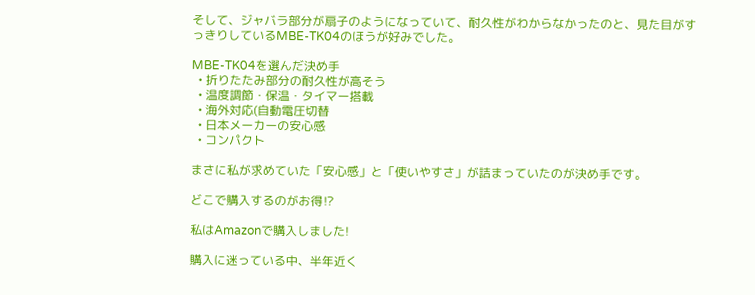そして、ジャバラ部分が扇子のようになっていて、耐久性がわからなかったのと、見た目がすっきりしているMBE-TK04のほうが好みでした。

MBE-TK04を選んだ決め手
  • 折りたたみ部分の耐久性が高そう
  • 温度調節・保温・タイマー搭載
  • 海外対応(自動電圧切替
  • 日本メーカーの安心感
  • コンパクト

まさに私が求めていた「安心感」と「使いやすさ」が詰まっていたのが決め手です。

どこで購入するのがお得⁉

私はAmazonで購入しました!

購入に迷っている中、半年近く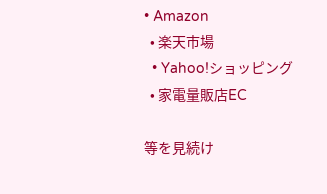• Amazon
  • 楽天市場
  • Yahoo!ショッピング
  • 家電量販店EC

等を見続け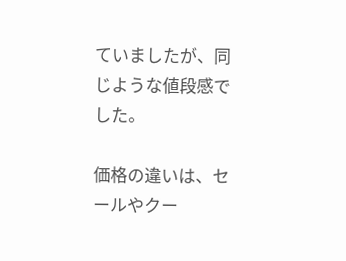ていましたが、同じような値段感でした。

価格の違いは、セールやクー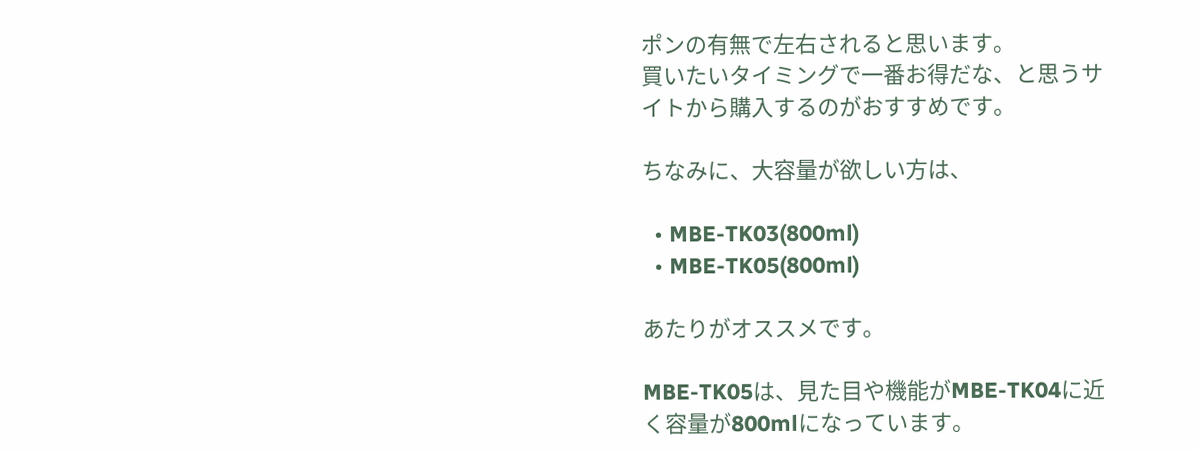ポンの有無で左右されると思います。
買いたいタイミングで一番お得だな、と思うサイトから購入するのがおすすめです。

ちなみに、大容量が欲しい方は、

  • MBE-TK03(800ml)
  • MBE-TK05(800ml)

あたりがオススメです。

MBE-TK05は、見た目や機能がMBE-TK04に近く容量が800mlになっています。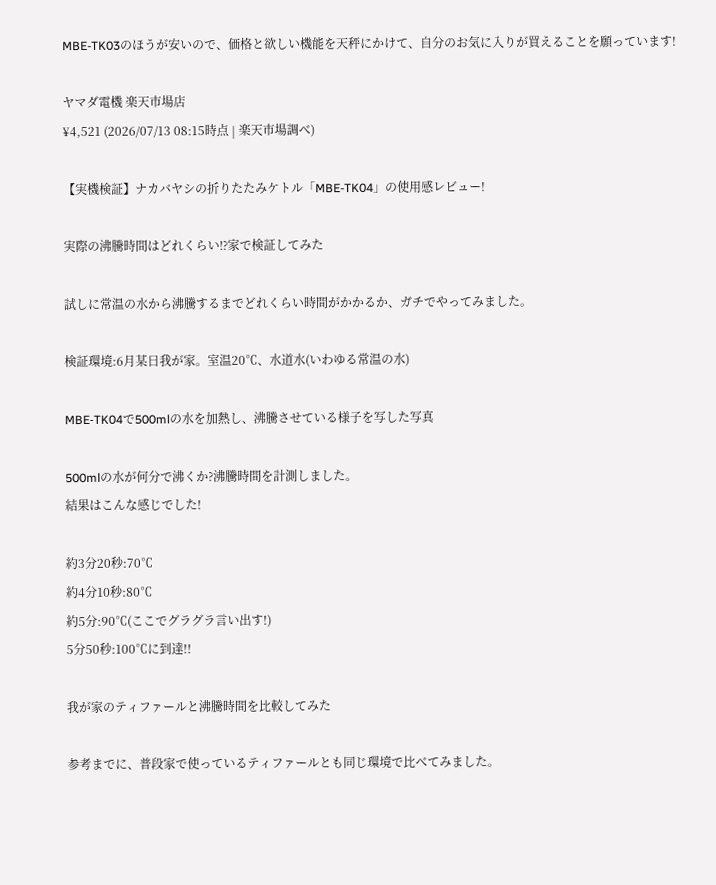MBE-TK03のほうが安いので、価格と欲しい機能を天秤にかけて、自分のお気に入りが買えることを願っています!

ヤマダ電機 楽天市場店
¥4,521 (2026/07/13 08:15時点 | 楽天市場調べ)

【実機検証】ナカバヤシの折りたたみケトル「MBE-TK04」の使用感レビュー!

実際の沸騰時間はどれくらい⁉家で検証してみた

試しに常温の水から沸騰するまでどれくらい時間がかかるか、ガチでやってみました。

検証環境:6月某日我が家。室温20℃、水道水(いわゆる常温の水)

MBE‑TK04で500mlの水を加熱し、沸騰させている様子を写した写真

500mlの水が何分で沸くか?沸騰時間を計測しました。
結果はこんな感じでした!

約3分20秒:70℃
約4分10秒:80℃
約5分:90℃(ここでグラグラ言い出す!)
5分50秒:100℃に到達!!

我が家のティファールと沸騰時間を比較してみた

参考までに、普段家で使っているティファールとも同じ環境で比べてみました。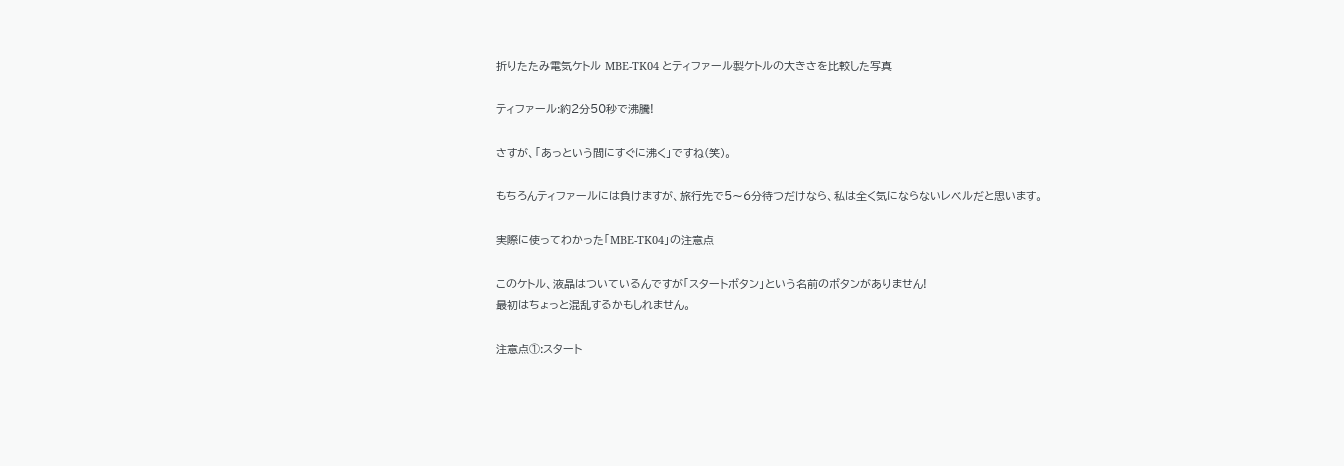折りたたみ電気ケトル MBE‑TK04 とティファール製ケトルの大きさを比較した写真

ティファール:約2分50秒で沸騰!

さすが、「あっという間にすぐに沸く」ですね(笑)。

もちろんティファールには負けますが、旅行先で5〜6分待つだけなら、私は全く気にならないレベルだと思います。

実際に使ってわかった「MBE-TK04」の注意点

このケトル、液晶はついているんですが「スタートボタン」という名前のボタンがありません!
最初はちょっと混乱するかもしれません。

注意点①:スタート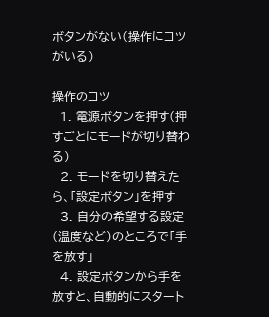ボタンがない(操作にコツがいる)

操作のコツ
  1. 電源ボタンを押す(押すごとにモードが切り替わる)
  2. モードを切り替えたら、「設定ボタン」を押す
  3. 自分の希望する設定(温度など)のところで「手を放す」
  4. 設定ボタンから手を放すと、自動的にスタート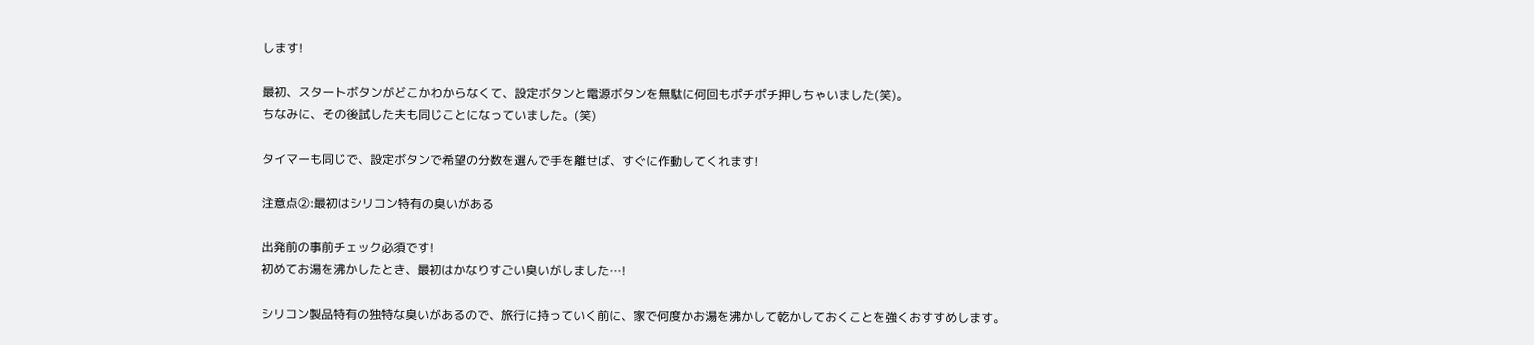します!

最初、スタートボタンがどこかわからなくて、設定ボタンと電源ボタンを無駄に何回もポチポチ押しちゃいました(笑)。
ちなみに、その後試した夫も同じことになっていました。(笑)

タイマーも同じで、設定ボタンで希望の分数を選んで手を離せば、すぐに作動してくれます!

注意点②:最初はシリコン特有の臭いがある

出発前の事前チェック必須です!
初めてお湯を沸かしたとき、最初はかなりすごい臭いがしました…!

シリコン製品特有の独特な臭いがあるので、旅行に持っていく前に、家で何度かお湯を沸かして乾かしておくことを強くおすすめします。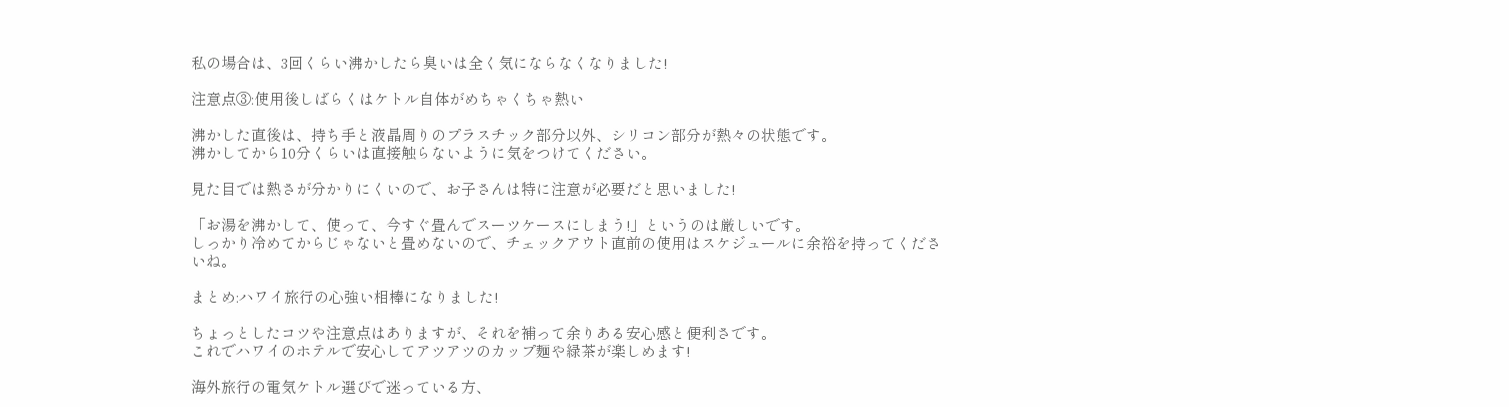私の場合は、3回くらい沸かしたら臭いは全く気にならなくなりました!

注意点③:使用後しばらくはケトル自体がめちゃくちゃ熱い

沸かした直後は、持ち手と液晶周りのプラスチック部分以外、シリコン部分が熱々の状態です。
沸かしてから10分くらいは直接触らないように気をつけてください。

見た目では熱さが分かりにくいので、お子さんは特に注意が必要だと思いました!

「お湯を沸かして、使って、今すぐ畳んでスーツケースにしまう!」というのは厳しいです。
しっかり冷めてからじゃないと畳めないので、チェックアウト直前の使用はスケジュールに余裕を持ってくださいね。

まとめ:ハワイ旅行の心強い相棒になりました!

ちょっとしたコツや注意点はありますが、それを補って余りある安心感と便利さです。
これでハワイのホテルで安心してアツアツのカップ麺や緑茶が楽しめます!

海外旅行の電気ケトル選びで迷っている方、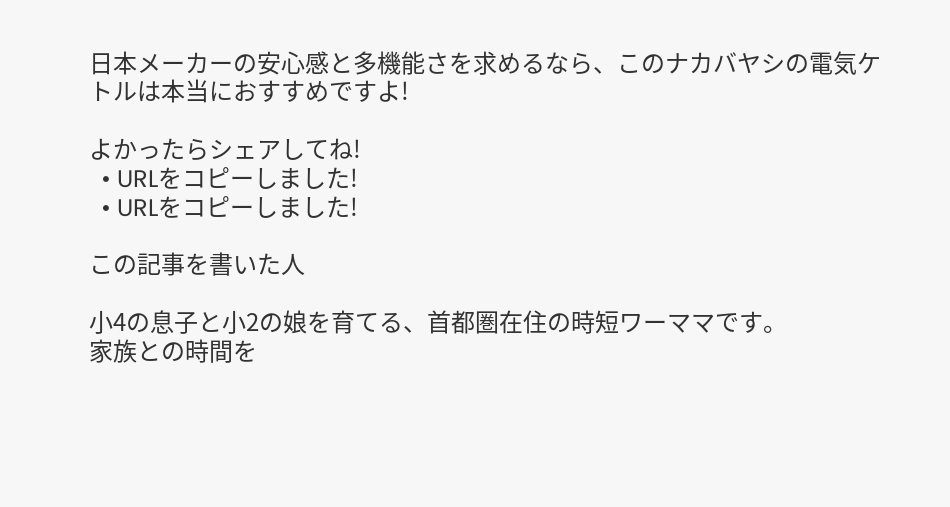日本メーカーの安心感と多機能さを求めるなら、このナカバヤシの電気ケトルは本当におすすめですよ!

よかったらシェアしてね!
  • URLをコピーしました!
  • URLをコピーしました!

この記事を書いた人

小4の息子と小2の娘を育てる、首都圏在住の時短ワーママです。
家族との時間を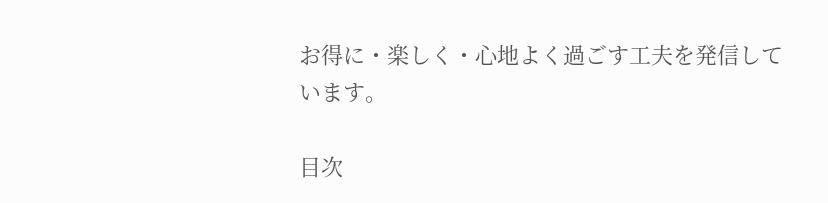お得に・楽しく・心地よく過ごす工夫を発信しています。

目次